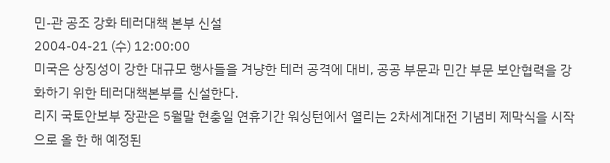민-관 공조 강화 테러대책 본부 신설
2004-04-21 (수) 12:00:00
미국은 상징성이 강한 대규모 행사들을 겨냥한 테러 공격에 대비, 공공 부문과 민간 부문 보안협력을 강화하기 위한 테러대책본부를 신설한다.
리지 국토안보부 장관은 5월말 현충일 연휴기간 워싱턴에서 열리는 2차세계대전 기념비 제막식을 시작으로 올 한 해 예정된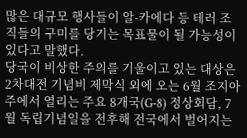많은 대규모 행사들이 알-카에다 등 테러 조직들의 구미를 당기는 목표물이 될 가능성이 있다고 말했다.
당국이 비상한 주의를 기울이고 있는 대상은 2차대전 기념비 제막식 외에 오는 6월 조지아주에서 열리는 주요 8개국(G-8) 정상회담, 7월 독립기념일을 전후해 전국에서 벌어지는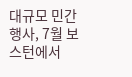대규모 민간 행사, 7월 보스턴에서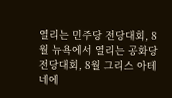열리는 민주당 전당대회, 8월 뉴욕에서 열리는 공화당 전당대회, 8월 그리스 아테네에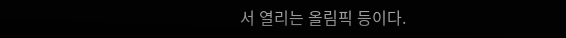서 열리는 올림픽 등이다.